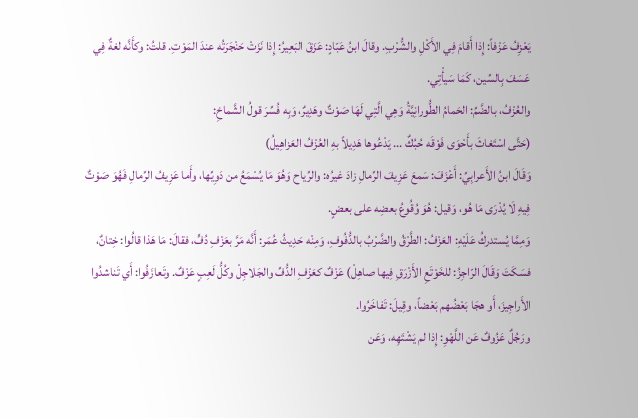يَعْزِفُ عَزْفاً: إِذا أَقامَ فِي الأَكْلِ والشُّرْبِ. وقالَ ابنُ عَبّادٍ: عَزَقَ البَعِيرُ: إِذا نَزَتْ حَنْجَرَتُه عندَ المَوْتِ. قلتُ: وكأَنَّه لغةٌ فِي عَسَفَ بِالسِّين، كَمَا سَيأْتِي.
والعُزْفُ، بالضَّمِّ: الحَمامُ الطُّورانِيَّةُ وَهِي الَّتِي لَهَا صَوْتٌ وهَدِيرٌ، وَبِه فُسِّرَ قولُ الشَّماخِ:
(حَتَّى اسْتَغاثَ بأَحْوَى فَوْقَه حُبُكٌ ... يَدْعُوها هَدِيلاً بهِ العُزْفُ العَزاهِيلُ)
وَقَالَ ابنُ الأَعرابِيِّ: أَعْزَفَ: سَمعَ عَزِيفَ الرِّمالِ زادَ غيرُه: والرِّياح وَهُوَ مَا يُسْمَعُ من دَوِيِّها، وأَما عَزِيفُ الرِّمالِ فَهُوَ صَوْتٌ فِيهِ لَا يُدْرَى مَا هُو، وَقيل: هُوَ وُقُوعُ بعضِه على بعضٍ.
وَمِمَّا يُستدركُ عَلَيْهِ: العَزْفُ: الطَّرْقُ والضَّرْبُ بالدُّفُوفِ، وَمِنْه حَدِيثُ عُمَر: أَنَّه مَرَّ بعَزْفِ دُفٍّ، فقالَ: مَا هَذا قالُوا: خِتانٌ، فسَكَتَ وَقَالَ الرّاجِزُ: للخَوْتَعِ الأَزْرَقِ فِيها صاهِلْ) عَزْفٌ كعَزْفِ الدُّفِّ والجَلاجِلْ وكُلُّ لَعِبٍ عَزْفٌ. وتَعازَفُوا: أَي تَناشدُوا الأَراجِيزَ، أَو هجَا بَعْضُهم بَعْضاً، وقِيلَ: تَفاخَرُوا.
ورَجُلٌ عَزُوفٌ عَن اللَّهْوِ: إِذا لم يَشْتَهِه، وَعَن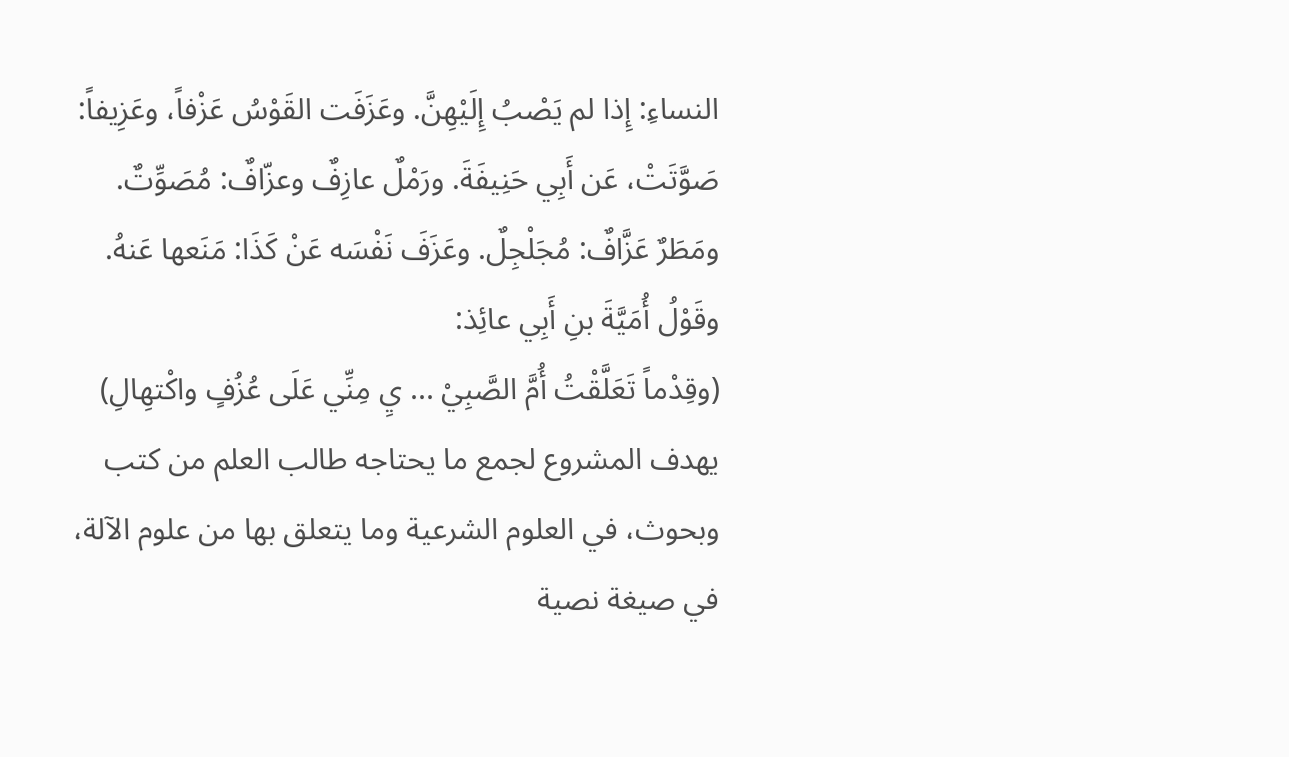النساءِ: إِذا لم يَصْبُ إِلَيْهِنَّ. وعَزَفَت القَوْسُ عَزْفاً، وعَزِيفاً: صَوَّتَتْ، عَن أَبِي حَنِيفَةَ. ورَمْلٌ عازِفٌ وعزّافٌ: مُصَوِّتٌ. ومَطَرٌ عَزَّافٌ: مُجَلْجِلٌ. وعَزَفَ نَفْسَه عَنْ كَذَا: مَنَعها عَنهُ. وقَوْلُ أُمَيَّةَ بنِ أَبِي عائِذ:
(وقِدْماً تَعَلَّقْتُ أُمَّ الصَّبِيْ ... يِ مِنِّي عَلَى عُزُفٍ واكْتهِالِ)
يهدف المشروع لجمع ما يحتاجه طالب العلم من كتب وبحوث، في العلوم الشرعية وما يتعلق بها من علوم الآلة، في صيغة نصية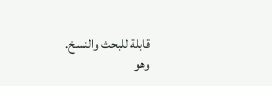قابلة للبحث والنسخ.
وهو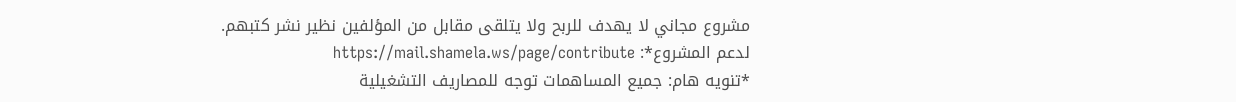مشروع مجاني لا يهدف للربح ولا يتلقى مقابل من المؤلفين نظير نشر كتبهم.
لدعم المشروع*: https://mail.shamela.ws/page/contribute
*تنويه هام: جميع المساهمات توجه للمصاريف التشغيلية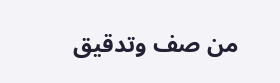من صف وتدقيق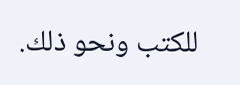للكتب ونحو ذلك.